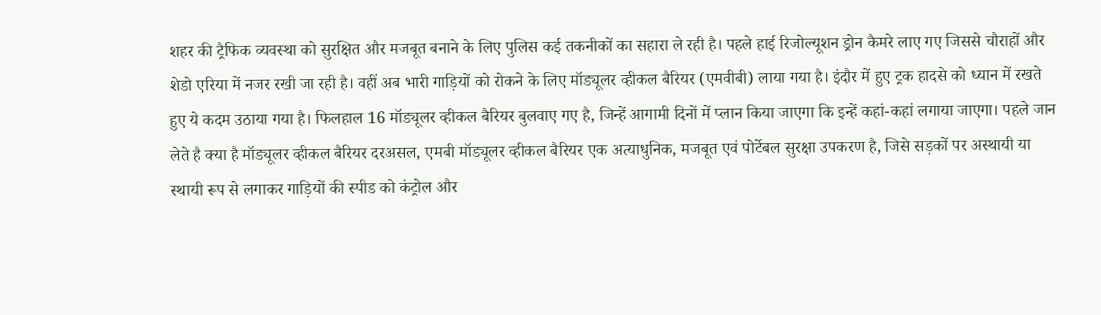शहर की ट्रैफिक व्यवस्था को सुरक्षित और मजबूत बनाने के लिए पुलिस कई तकनीकों का सहारा ले रही है। पहले हाई रिजोल्यूशन ड्रोन कैमरे लाए गए जिससे चौराहों और शेडो एरिया में नजर रखी जा रही है। वहीं अब भारी गाड़ियों को रोकने के लिए मॉड्यूलर व्हीकल बैरियर (एमवीबी) लाया गया है। इंदौर में हुए ट्रक हादसे को ध्यान में रखते हुए ये कदम उठाया गया है। फिलहाल 16 मॉड्यूलर व्हीकल बैरियर बुलवाए गए है, जिन्हें आगामी दिनों में प्लान किया जाएगा कि इन्हें कहां-कहां लगाया जाएगा। पहले जान लेते है क्या है मॉड्यूलर व्हीकल बैरियर दरअसल, एमबी मॉड्यूलर व्हीकल बैरियर एक अत्याधुनिक, मजबूत एवं पोर्टेबल सुरक्षा उपकरण है, जिसे सड़कों पर अस्थायी या स्थायी रूप से लगाकर गाड़ियों की स्पीड को कंट्रोल और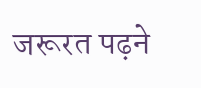जरूरत पढ़ने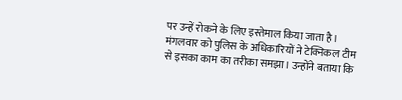पर उन्हें रोकने के लिए इस्तेमाल किया जाता है। मंगलवार को पुलिस के अधिकारियों ने टेक्निकल टीम से इसका काम का तरीका समझा। उन्होंने बताया कि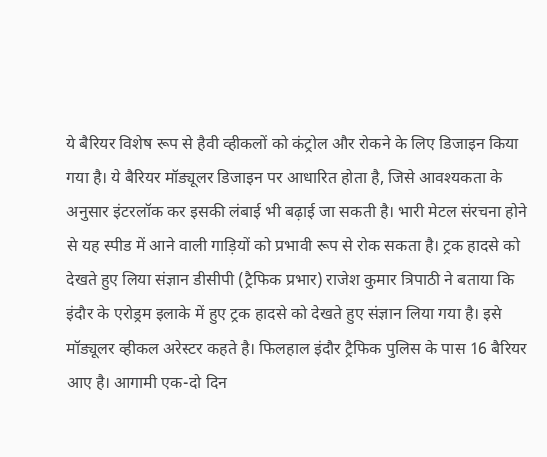ये बैरियर विशेष रूप से हैवी व्हीकलों को कंट्रोल और रोकने के लिए डिजाइन किया गया है। ये बैरियर मॉड्यूलर डिजाइन पर आधारित होता है, जिसे आवश्यकता के अनुसार इंटरलॉक कर इसकी लंबाई भी बढ़ाई जा सकती है। भारी मेटल संरचना होने से यह स्पीड में आने वाली गाड़ियों को प्रभावी रूप से रोक सकता है। ट्रक हादसे को देखते हुए लिया संज्ञान डीसीपी (ट्रैफिक प्रभार) राजेश कुमार त्रिपाठी ने बताया कि इंदौर के एरोड्रम इलाके में हुए ट्रक हादसे को देखते हुए संज्ञान लिया गया है। इसे मॉड्यूलर व्हीकल अरेस्टर कहते है। फिलहाल इंदौर ट्रैफिक पुलिस के पास 16 बैरियर आए है। आगामी एक-दो दिन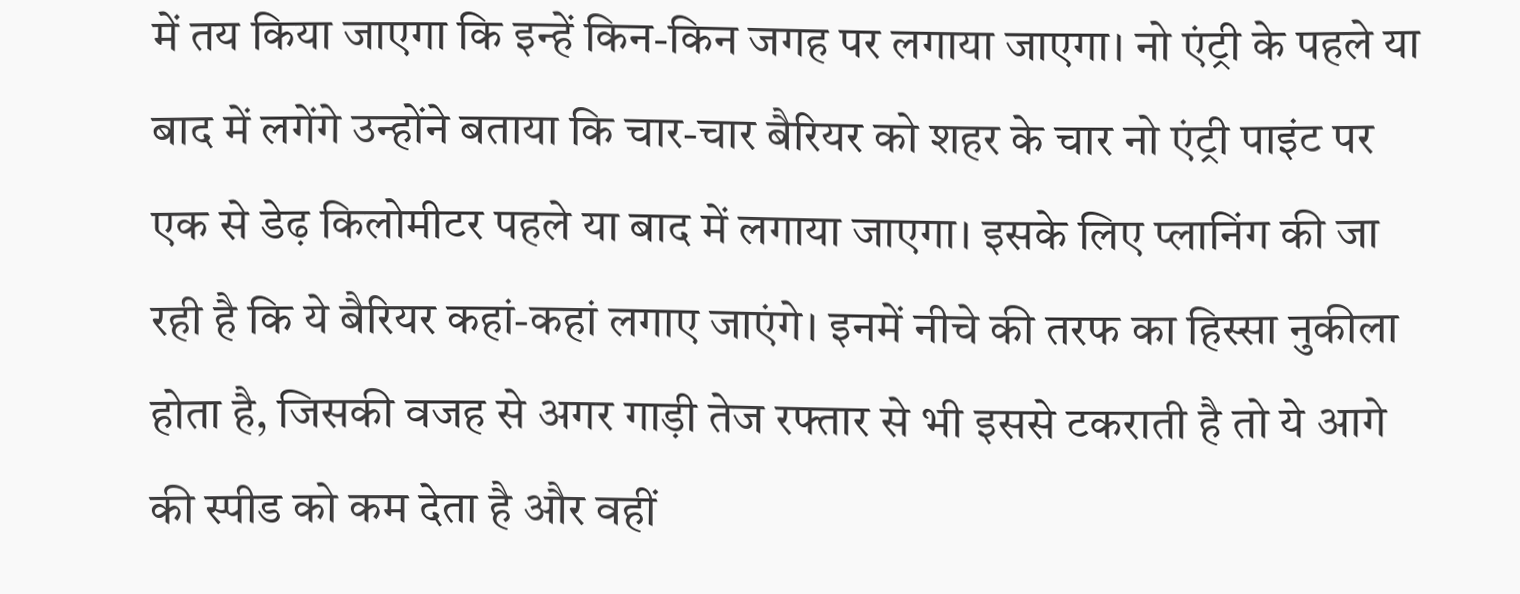में तय किया जाएगा कि इन्हें किन-किन जगह पर लगाया जाएगा। नो एंट्री के पहले या बाद में लगेंगे उन्होंने बताया कि चार-चार बैरियर को शहर के चार नो एंट्री पाइंट पर एक से डेढ़ किलोमीटर पहले या बाद में लगाया जाएगा। इसके लिए प्लानिंग की जा रही है कि ये बैरियर कहां-कहां लगाए जाएंगे। इनमें नीचे की तरफ का हिस्सा नुकीला होता है, जिसकी वजह से अगर गाड़ी तेज रफ्तार से भी इससे टकराती है तो ये आगे की स्पीड को कम देता है और वहीं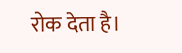रोक देता है।